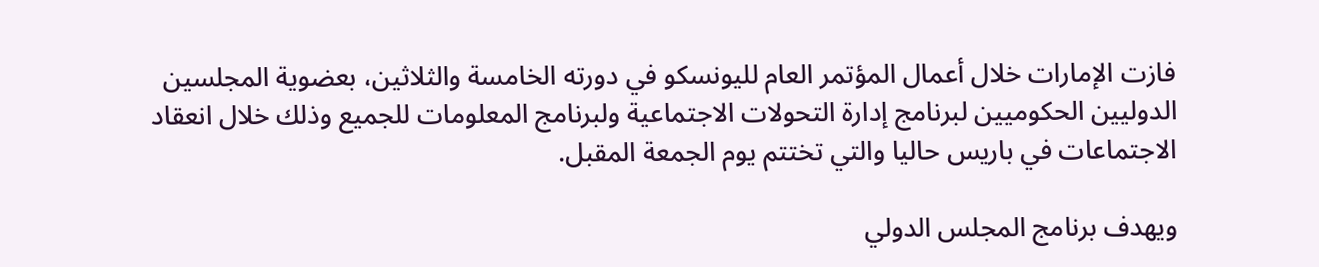فازت الإمارات خلال أعمال المؤتمر العام لليونسكو في دورته الخامسة والثلاثين، بعضوية المجلسين الدوليين الحكوميين لبرنامج إدارة التحولات الاجتماعية ولبرنامج المعلومات للجميع وذلك خلال انعقاد الاجتماعات في باريس حاليا والتي تختتم يوم الجمعة المقبل.

ويهدف برنامج المجلس الدولي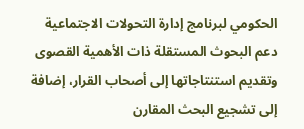الحكومي لبرنامج إدارة التحولات الاجتماعية دعم البحوث المستقلة ذات الأهمية القصوى وتقديم استنتاجاتها إلى أصحاب القرار، إضافة إلى تشجيع البحث المقارن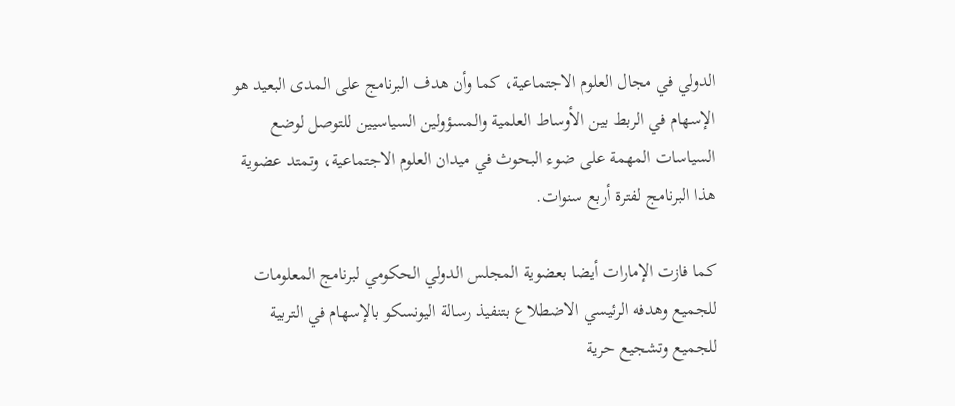الدولي في مجال العلوم الاجتماعية، كما وأن هدف البرنامج على المدى البعيد هو الإسهام في الربط بين الأوساط العلمية والمسؤولين السياسيين للتوصل لوضع السياسات المهمة على ضوء البحوث في ميدان العلوم الاجتماعية، وتمتد عضوية هذا البرنامج لفترة أربع سنوات.

كما فازت الإمارات أيضا بعضوية المجلس الدولي الحكومي لبرنامج المعلومات للجميع وهدفه الرئيسي الاضطلاع بتنفيذ رسالة اليونسكو بالإسهام في التربية للجميع وتشجيع حرية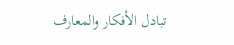تبادل الأفكار والمعارف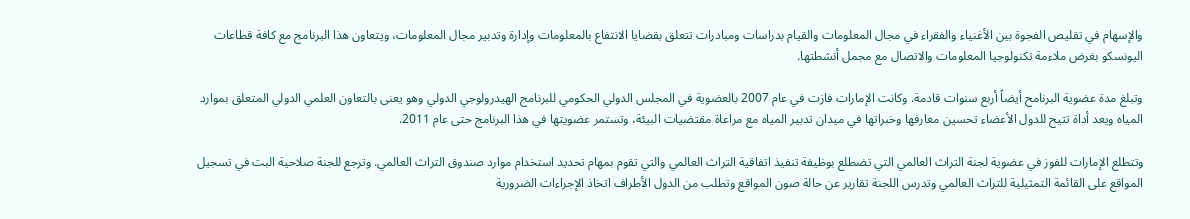والإسهام في تقليص الفجوة بين الأغنياء والفقراء في مجال المعلومات والقيام بدراسات ومبادرات تتعلق بقضايا الانتفاع بالمعلومات وإدارة وتدبير مجال المعلومات، ويتعاون هذا البرنامج مع كافة قطاعات اليونسكو بغرض ملاءمة تكنولوجيا المعلومات والاتصال مع مجمل أنشطتها.

وتبلغ مدة عضوية البرنامح أيضاً أربع سنوات قادمة. وكانت الإمارات فازت في عام 2007 بالعضوية في المجلس الدولي الحكومي للبرنامج الهيدرولوجي الدولي وهو يعنى بالتعاون العلمي الدولي المتعلق بموارد المياه ويعد أداة تتيح للدول الأعضاء تحسين معارفها وخبراتها في ميدان تدبير المياه مع مراعاة مقتضيات البيئة، وتستمر عضويتها في هذا البرنامج حتى عام 2011.

وتتطلع الإمارات للفوز في عضوية لجنة التراث العالمي التي تضطلع بوظيفة تنفيذ اتفاقية التراث العالمي والتي تقوم بمهام تحديد استخدام موارد صندوق التراث العالمي. وترجع للجنة صلاحية البت في تسجيل المواقع على القائمة التمثيلية للتراث العالمي وتدرس اللجنة تقارير عن حالة صون المواقع وتطلب من الدول الأطراف اتخاذ الإجراءات الضرورية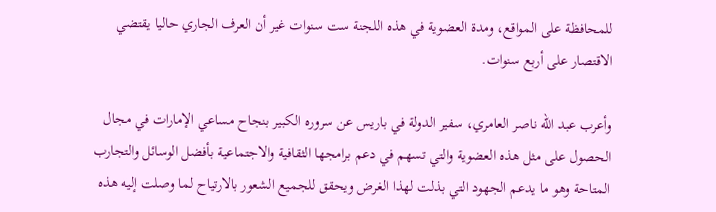للمحافظة على المواقع، ومدة العضوية في هذه اللجنة ست سنوات غير أن العرف الجاري حاليا يقتضي الاقتصار على أربع سنوات.

وأعرب عبد الله ناصر العامري، سفير الدولة في باريس عن سروره الكبير بنجاح مساعي الإمارات في مجال الحصول على مثل هذه العضوية والتي تسهم في دعم برامجها الثقافية والاجتماعية بأفضل الوسائل والتجارب المتاحة وهو ما يدعم الجهود التي بذلت لهذا الغرض ويحقق للجميع الشعور بالارتياح لما وصلت إليه هذه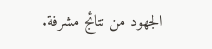الجهود من نتائج مشرفة.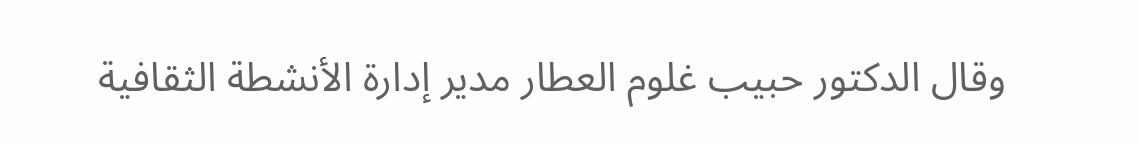وقال الدكتور حبيب غلوم العطار مدير إدارة الأنشطة الثقافية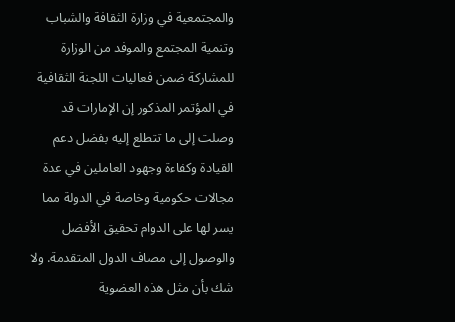والمجتمعية في وزارة الثقافة والشباب وتنمية المجتمع والموفد من الوزارة للمشاركة ضمن فعاليات اللجنة الثقافية في المؤتمر المذكور إن الإمارات قد وصلت إلى ما تتطلع إليه بفضل دعم القيادة وكفاءة وجهود العاملين في عدة مجالات حكومية وخاصة في الدولة مما يسر لها على الدوام تحقيق الأفضل والوصول إلى مصاف الدول المتقدمة. ولا شك بأن مثل هذه العضوية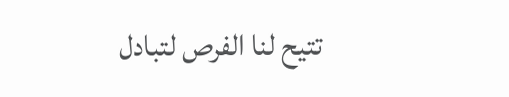تتيح لنا الفرص لتبادل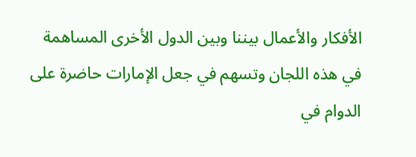الأفكار والأعمال بيننا وبين الدول الأخرى المساهمة في هذه اللجان وتسهم في جعل الإمارات حاضرة على الدوام في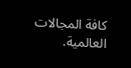كافة المجالات العالمية.